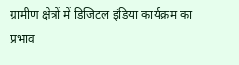ग्रामीण क्षेत्रों में डिजिटल इंडिया कार्यक्रम का प्रभाव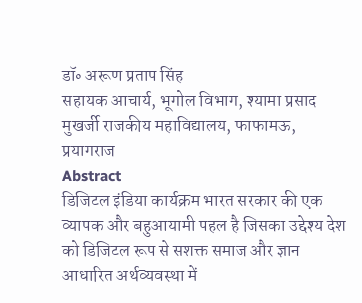डॉ॰ अरूण प्रताप सिंह
सहायक आचार्य, भूगोल विभाग, श्यामा प्रसाद मुखर्जी राजकीय महाविद्यालय, फाफामऊ, प्रयागराज
Abstract
डिजिटल इंडिया कार्यक्रम भारत सरकार की एक व्यापक और बहुआयामी पहल है जिसका उद्देश्य देश को डिजिटल रूप से सशक्त समाज और ज्ञान आधारित अर्थव्यवस्था में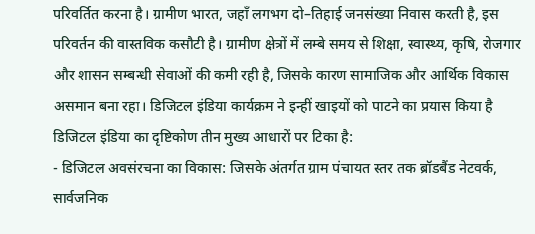परिवर्तित करना है। ग्रामीण भारत, जहाँ लगभग दो–तिहाई जनसंख्या निवास करती है, इस परिवर्तन की वास्तविक कसौटी है। ग्रामीण क्षेत्रों में लम्बे समय से शिक्षा, स्वास्थ्य, कृषि, रोजगार और शासन सम्बन्धी सेवाओं की कमी रही है, जिसके कारण सामाजिक और आर्थिक विकास असमान बना रहा। डिजिटल इंडिया कार्यक्रम ने इन्हीं खाइयों को पाटने का प्रयास किया है
डिजिटल इंडिया का दृष्टिकोण तीन मुख्य आधारों पर टिका है:
- डिजिटल अवसंरचना का विकास: जिसके अंतर्गत ग्राम पंचायत स्तर तक ब्रॉडबैंड नेटवर्क, सार्वजनिक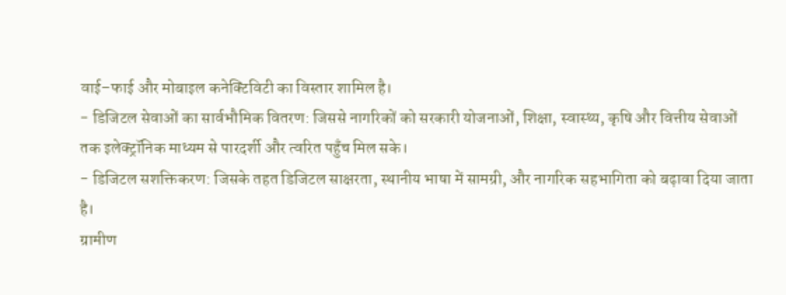वाई–फाई और मोबाइल कनेक्टिविटी का विस्तार शामिल है।
- डिजिटल सेवाओं का सार्वभौमिक वितरण: जिससे नागरिकों को सरकारी योजनाओं, शिक्षा, स्वास्थ्य, कृषि और वित्तीय सेवाओं तक इलेक्ट्रॉनिक माध्यम से पारदर्शी और त्वरित पहुँच मिल सके।
- डिजिटल सशक्तिकरण: जिसके तहत डिजिटल साक्षरता, स्थानीय भाषा में सामग्री, और नागरिक सहभागिता को बढ़ावा दिया जाता है।
ग्रामीण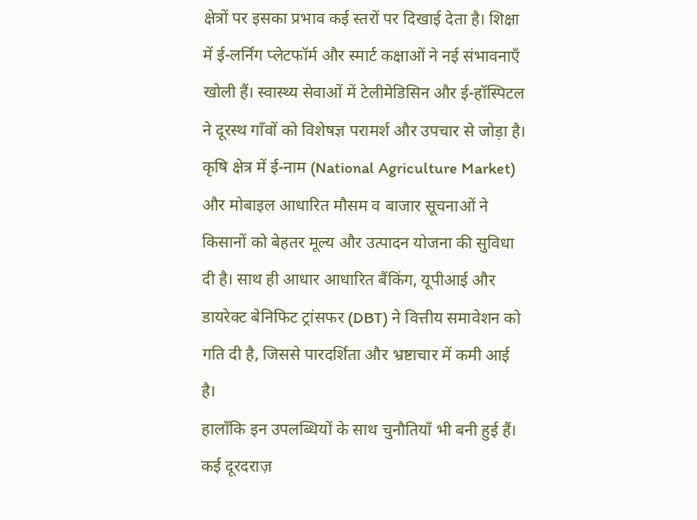क्षेत्रों पर इसका प्रभाव कई स्तरों पर दिखाई देता है। शिक्षा में ई-लर्निंग प्लेटफॉर्म और स्मार्ट कक्षाओं ने नई संभावनाएँ खोली हैं। स्वास्थ्य सेवाओं में टेलीमेडिसिन और ई-हॉस्पिटल ने दूरस्थ गाँवों को विशेषज्ञ परामर्श और उपचार से जोड़ा है। कृषि क्षेत्र में ई-नाम (National Agriculture Market) और मोबाइल आधारित मौसम व बाजार सूचनाओं ने किसानों को बेहतर मूल्य और उत्पादन योजना की सुविधा दी है। साथ ही आधार आधारित बैंकिंग, यूपीआई और डायरेक्ट बेनिफिट ट्रांसफर (DBT) ने वित्तीय समावेशन को गति दी है, जिससे पारदर्शिता और भ्रष्टाचार में कमी आई है।
हालाँकि इन उपलब्धियों के साथ चुनौतियाँ भी बनी हुई हैं। कई दूरदराज़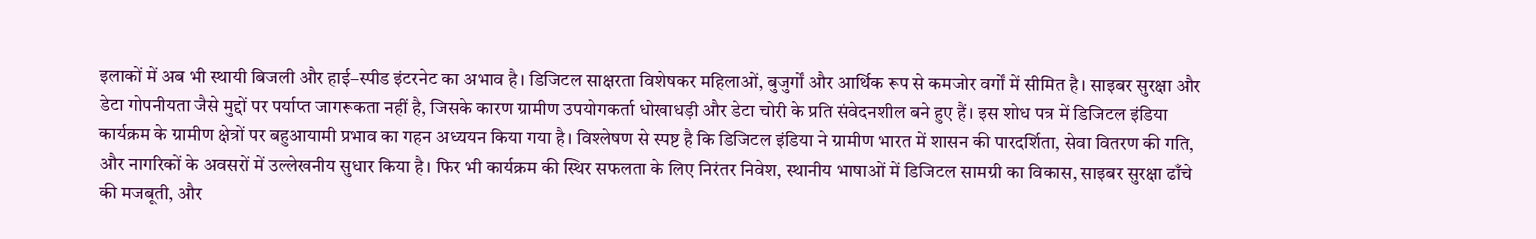इलाकों में अब भी स्थायी बिजली और हाई–स्पीड इंटरनेट का अभाव है। डिजिटल साक्षरता विशेषकर महिलाओं, बुजुर्गों और आर्थिक रूप से कमजोर वर्गों में सीमित है। साइबर सुरक्षा और डेटा गोपनीयता जैसे मुद्दों पर पर्याप्त जागरूकता नहीं है, जिसके कारण ग्रामीण उपयोगकर्ता धोखाधड़ी और डेटा चोरी के प्रति संवेदनशील बने हुए हैं। इस शोध पत्र में डिजिटल इंडिया कार्यक्रम के ग्रामीण क्षेत्रों पर बहुआयामी प्रभाव का गहन अध्ययन किया गया है। विश्लेषण से स्पष्ट है कि डिजिटल इंडिया ने ग्रामीण भारत में शासन की पारदर्शिता, सेवा वितरण की गति, और नागरिकों के अवसरों में उल्लेखनीय सुधार किया है। फिर भी कार्यक्रम की स्थिर सफलता के लिए निरंतर निवेश, स्थानीय भाषाओं में डिजिटल सामग्री का विकास, साइबर सुरक्षा ढाँचे की मजबूती, और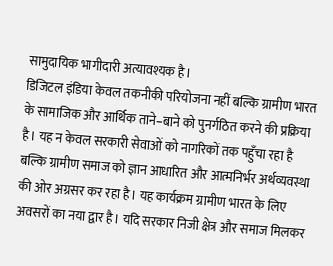सामुदायिक भागीदारी अत्यावश्यक है।
डिजिटल इंडिया केवल तकनीकी परियोजना नहीं बल्कि ग्रामीण भारत के सामाजिक और आर्थिक ताने–बाने को पुनर्गठित करने की प्रक्रिया है। यह न केवल सरकारी सेवाओं को नागरिकों तक पहुँचा रहा है बल्कि ग्रामीण समाज को ज्ञान आधारित और आत्मनिर्भर अर्थव्यवस्था की ओर अग्रसर कर रहा है। यह कार्यक्रम ग्रामीण भारत के लिए अवसरों का नया द्वार है। यदि सरकार निजी क्षेत्र और समाज मिलकर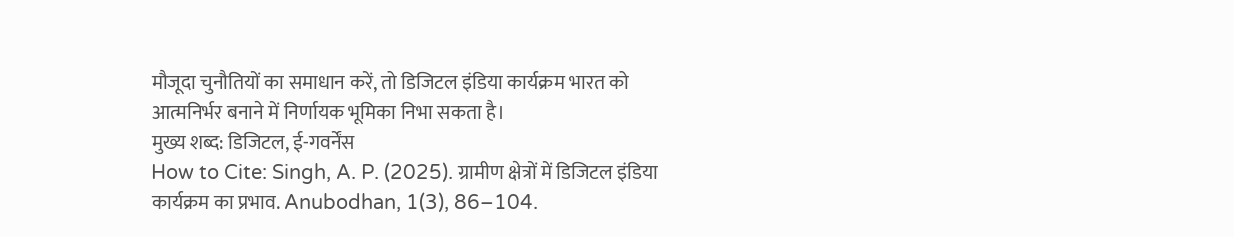मौजूदा चुनौतियों का समाधान करें, तो डिजिटल इंडिया कार्यक्रम भारत को आत्मनिर्भर बनाने में निर्णायक भूमिका निभा सकता है।
मुख्य शब्द: डिजिटल, ई-गवर्नेंस
How to Cite: Singh, A. P. (2025). ग्रामीण क्षेत्रों में डिजिटल इंडिया कार्यक्रम का प्रभाव. Anubodhan, 1(3), 86–104.